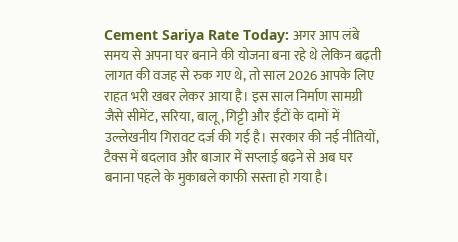Cement Sariya Rate Today: अगर आप लंबे समय से अपना घर बनाने की योजना बना रहे थे लेकिन बढ़ती लागत की वजह से रुक गए थे, तो साल 2026 आपके लिए राहत भरी खबर लेकर आया है। इस साल निर्माण सामग्री जैसे सीमेंट, सरिया, बालू, गिट्टी और ईंटों के दामों में उल्लेखनीय गिरावट दर्ज की गई है। सरकार की नई नीतियों, टैक्स में बदलाव और बाजार में सप्लाई बढ़ने से अब घर बनाना पहले के मुकाबले काफी सस्ता हो गया है।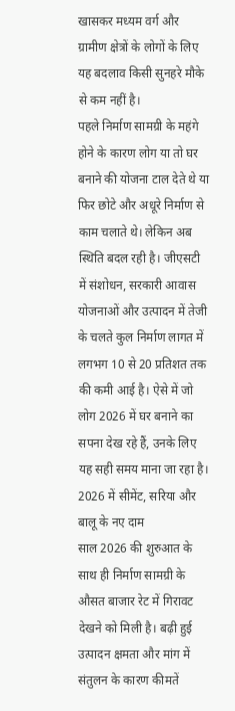खासकर मध्यम वर्ग और ग्रामीण क्षेत्रों के लोगों के लिए यह बदलाव किसी सुनहरे मौके से कम नहीं है।
पहले निर्माण सामग्री के महंगे होने के कारण लोग या तो घर बनाने की योजना टाल देते थे या फिर छोटे और अधूरे निर्माण से काम चलाते थे। लेकिन अब स्थिति बदल रही है। जीएसटी में संशोधन, सरकारी आवास योजनाओं और उत्पादन में तेजी के चलते कुल निर्माण लागत में लगभग 10 से 20 प्रतिशत तक की कमी आई है। ऐसे में जो लोग 2026 में घर बनाने का सपना देख रहे हैं, उनके लिए यह सही समय माना जा रहा है।
2026 में सीमेंट, सरिया और बालू के नए दाम
साल 2026 की शुरुआत के साथ ही निर्माण सामग्री के औसत बाजार रेट में गिरावट देखने को मिली है। बढ़ी हुई उत्पादन क्षमता और मांग में संतुलन के कारण कीमतें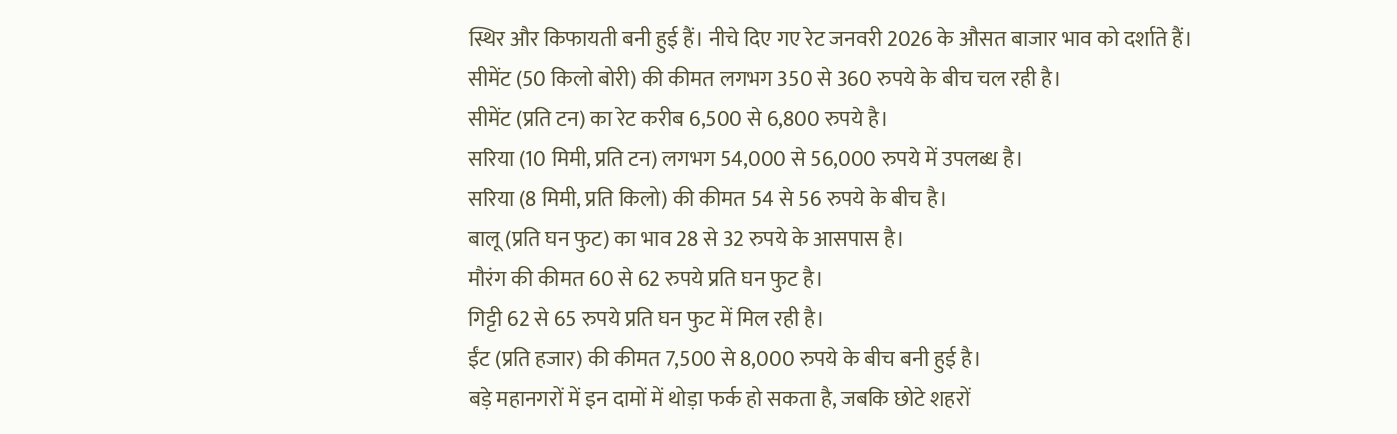स्थिर और किफायती बनी हुई हैं। नीचे दिए गए रेट जनवरी 2026 के औसत बाजार भाव को दर्शाते हैं।
सीमेंट (50 किलो बोरी) की कीमत लगभग 350 से 360 रुपये के बीच चल रही है।
सीमेंट (प्रति टन) का रेट करीब 6,500 से 6,800 रुपये है।
सरिया (10 मिमी, प्रति टन) लगभग 54,000 से 56,000 रुपये में उपलब्ध है।
सरिया (8 मिमी, प्रति किलो) की कीमत 54 से 56 रुपये के बीच है।
बालू (प्रति घन फुट) का भाव 28 से 32 रुपये के आसपास है।
मौरंग की कीमत 60 से 62 रुपये प्रति घन फुट है।
गिट्टी 62 से 65 रुपये प्रति घन फुट में मिल रही है।
ईंट (प्रति हजार) की कीमत 7,500 से 8,000 रुपये के बीच बनी हुई है।
बड़े महानगरों में इन दामों में थोड़ा फर्क हो सकता है, जबकि छोटे शहरों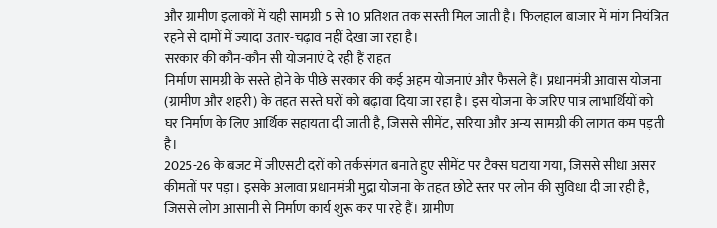और ग्रामीण इलाकों में यही सामग्री 5 से 10 प्रतिशत तक सस्ती मिल जाती है। फिलहाल बाजार में मांग नियंत्रित रहने से दामों में ज्यादा उतार-चढ़ाव नहीं देखा जा रहा है।
सरकार की कौन-कौन सी योजनाएं दे रही हैं राहत
निर्माण सामग्री के सस्ते होने के पीछे सरकार की कई अहम योजनाएं और फैसले हैं। प्रधानमंत्री आवास योजना (ग्रामीण और शहरी) के तहत सस्ते घरों को बढ़ावा दिया जा रहा है। इस योजना के जरिए पात्र लाभार्थियों को घर निर्माण के लिए आर्थिक सहायता दी जाती है, जिससे सीमेंट, सरिया और अन्य सामग्री की लागत कम पड़ती है।
2025-26 के बजट में जीएसटी दरों को तर्कसंगत बनाते हुए सीमेंट पर टैक्स घटाया गया, जिससे सीधा असर कीमतों पर पड़ा। इसके अलावा प्रधानमंत्री मुद्रा योजना के तहत छोटे स्तर पर लोन की सुविधा दी जा रही है, जिससे लोग आसानी से निर्माण कार्य शुरू कर पा रहे हैं। ग्रामीण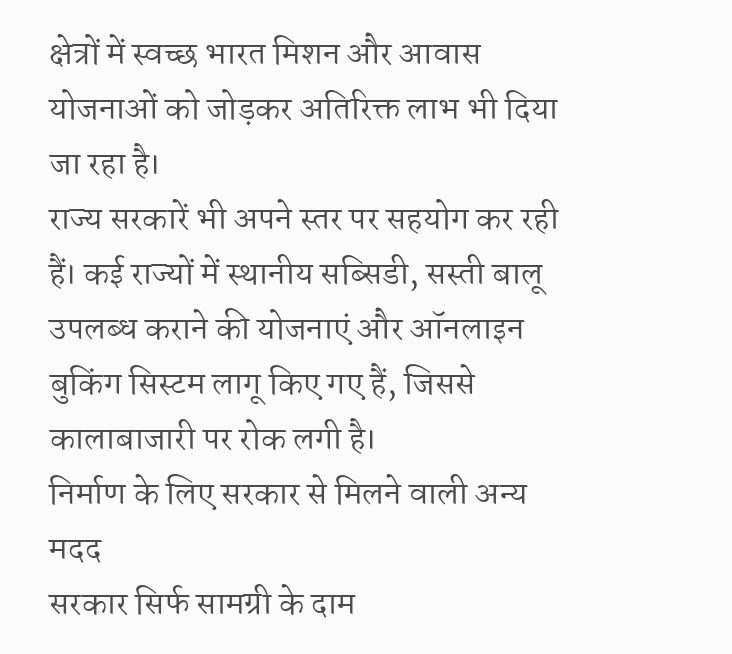क्षेत्रों में स्वच्छ भारत मिशन और आवास योजनाओं को जोड़कर अतिरिक्त लाभ भी दिया जा रहा है।
राज्य सरकारें भी अपने स्तर पर सहयोग कर रही हैं। कई राज्यों में स्थानीय सब्सिडी, सस्ती बालू उपलब्ध कराने की योजनाएं और ऑनलाइन बुकिंग सिस्टम लागू किए गए हैं, जिससे कालाबाजारी पर रोक लगी है।
निर्माण के लिए सरकार से मिलने वाली अन्य मदद
सरकार सिर्फ सामग्री के दाम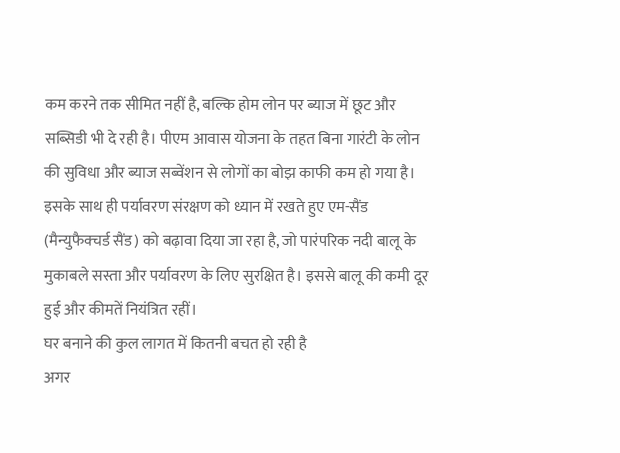कम करने तक सीमित नहीं है, बल्कि होम लोन पर ब्याज में छूट और सब्सिडी भी दे रही है। पीएम आवास योजना के तहत बिना गारंटी के लोन की सुविधा और ब्याज सब्वेंशन से लोगों का बोझ काफी कम हो गया है।
इसके साथ ही पर्यावरण संरक्षण को ध्यान में रखते हुए एम-सैंड (मैन्युफैक्चर्ड सैंड) को बढ़ावा दिया जा रहा है, जो पारंपरिक नदी बालू के मुकाबले सस्ता और पर्यावरण के लिए सुरक्षित है। इससे बालू की कमी दूर हुई और कीमतें नियंत्रित रहीं।
घर बनाने की कुल लागत में कितनी बचत हो रही है
अगर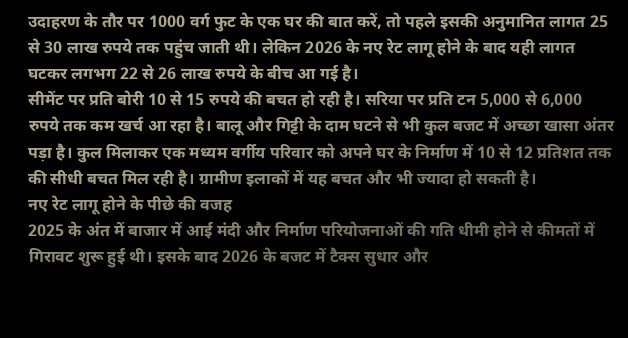उदाहरण के तौर पर 1000 वर्ग फुट के एक घर की बात करें, तो पहले इसकी अनुमानित लागत 25 से 30 लाख रुपये तक पहुंच जाती थी। लेकिन 2026 के नए रेट लागू होने के बाद यही लागत घटकर लगभग 22 से 26 लाख रुपये के बीच आ गई है।
सीमेंट पर प्रति बोरी 10 से 15 रुपये की बचत हो रही है। सरिया पर प्रति टन 5,000 से 6,000 रुपये तक कम खर्च आ रहा है। बालू और गिट्टी के दाम घटने से भी कुल बजट में अच्छा खासा अंतर पड़ा है। कुल मिलाकर एक मध्यम वर्गीय परिवार को अपने घर के निर्माण में 10 से 12 प्रतिशत तक की सीधी बचत मिल रही है। ग्रामीण इलाकों में यह बचत और भी ज्यादा हो सकती है।
नए रेट लागू होने के पीछे की वजह
2025 के अंत में बाजार में आई मंदी और निर्माण परियोजनाओं की गति धीमी होने से कीमतों में गिरावट शुरू हुई थी। इसके बाद 2026 के बजट में टैक्स सुधार और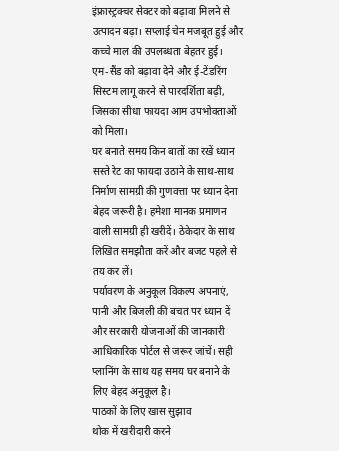इंफ्रास्ट्रक्चर सेक्टर को बढ़ावा मिलने से उत्पादन बढ़ा। सप्लाई चेन मजबूत हुई और कच्चे माल की उपलब्धता बेहतर हुई।
एम-सैंड को बढ़ावा देने और ई-टेंडरिंग सिस्टम लागू करने से पारदर्शिता बढ़ी, जिसका सीधा फायदा आम उपभोक्ताओं को मिला।
घर बनाते समय किन बातों का रखें ध्यान
सस्ते रेट का फायदा उठाने के साथ-साथ निर्माण सामग्री की गुणवत्ता पर ध्यान देना बेहद जरूरी है। हमेशा मानक प्रमाणन वाली सामग्री ही खरीदें। ठेकेदार के साथ लिखित समझौता करें और बजट पहले से तय कर लें।
पर्यावरण के अनुकूल विकल्प अपनाएं, पानी और बिजली की बचत पर ध्यान दें और सरकारी योजनाओं की जानकारी आधिकारिक पोर्टल से जरूर जांचें। सही प्लानिंग के साथ यह समय घर बनाने के लिए बेहद अनुकूल है।
पाठकों के लिए खास सुझाव
थोक में खरीदारी करने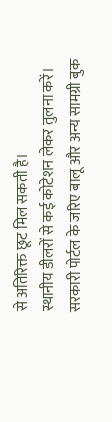से अतिरिक्त छूट मिल सकती है।
स्थानीय डीलरों से कई कोटेशन लेकर तुलना करें।
सरकारी पोर्टल के जरिए बालू और अन्य सामग्री बुक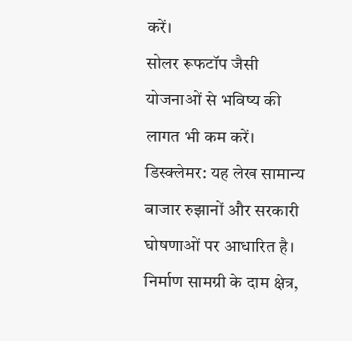करें।
सोलर रूफटॉप जैसी योजनाओं से भविष्य की लागत भी कम करें।
डिस्क्लेमर: यह लेख सामान्य बाजार रुझानों और सरकारी घोषणाओं पर आधारित है। निर्माण सामग्री के दाम क्षेत्र,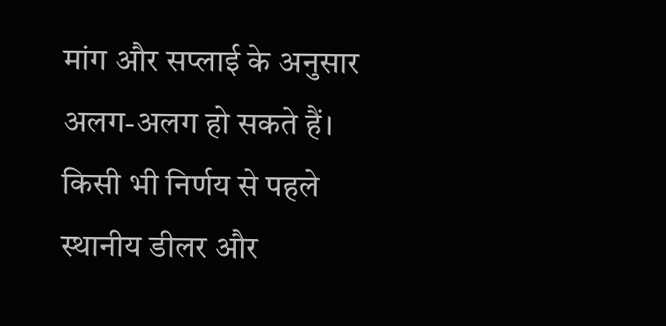मांग और सप्लाई के अनुसार अलग-अलग हो सकते हैं। किसी भी निर्णय से पहले स्थानीय डीलर और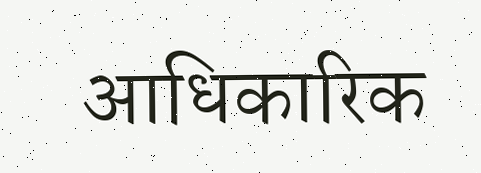आधिकारिक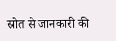स्रोत से जानकारी की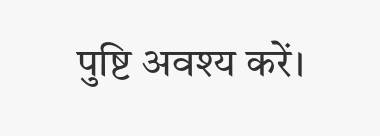पुष्टि अवश्य करें।